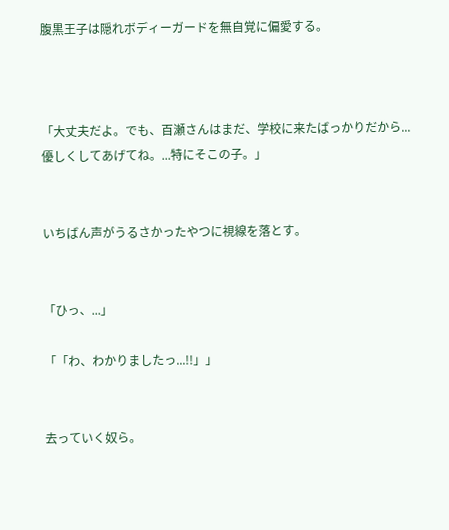腹黒王子は隠れボディーガードを無自覚に偏愛する。



「大丈夫だよ。でも、百瀬さんはまだ、学校に来たばっかりだから...優しくしてあげてね。...特にそこの子。」


いちばん声がうるさかったやつに視線を落とす。


「ひっ、...」

「「わ、わかりましたっ...!!」」


去っていく奴ら。